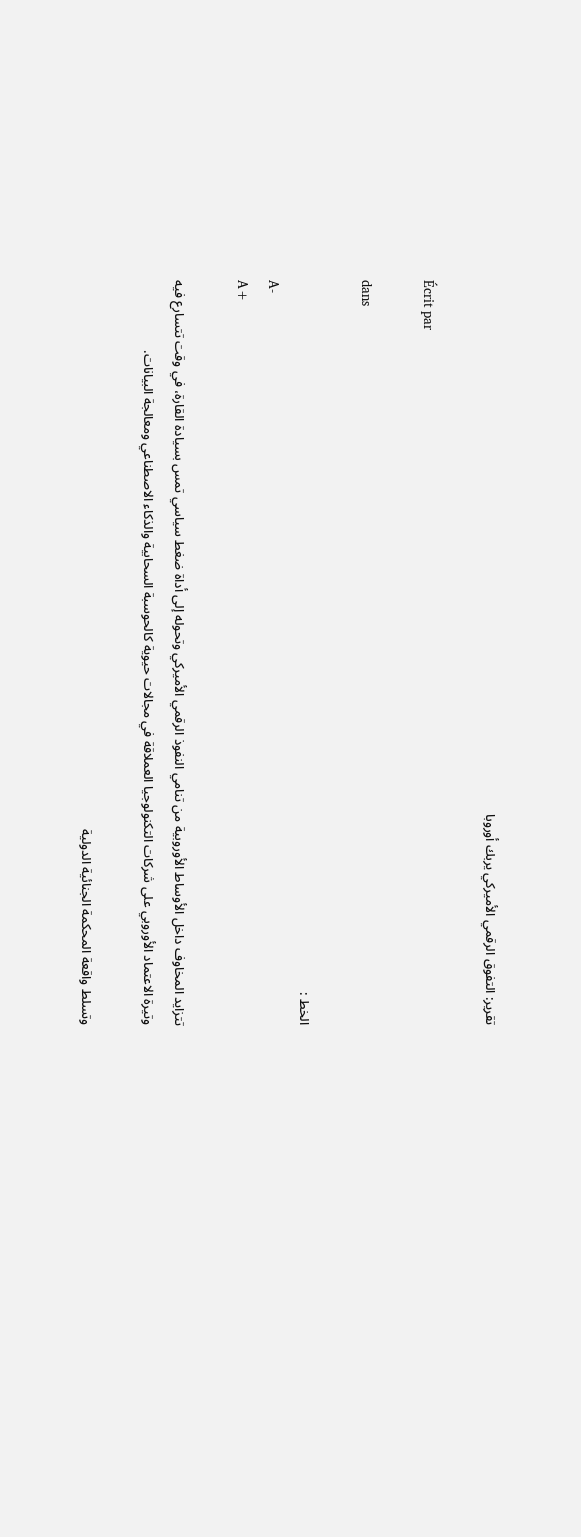تقرير: التفوق الرقمي الأميركي يربك أوروبا

Écrit par

dans

الخط :
A-
A+

تتزايد المخاوف داخل الأوساط الأوروبية من تنامي النفوذ الرقمي الأميركي وتحوله إلى أداة ضغط سياسي تمس بسيادة القارة، في وقت تتسارع فيه وتيرة الاعتماد الأوروبي على شركات التكنولوجيا العملاقة في مجالات حيوية كالحوسبة السحابية والذكاء الاصطناعي ومعالجة البيانات.

وتسلط واقعة المحكمة الجنائية الدولية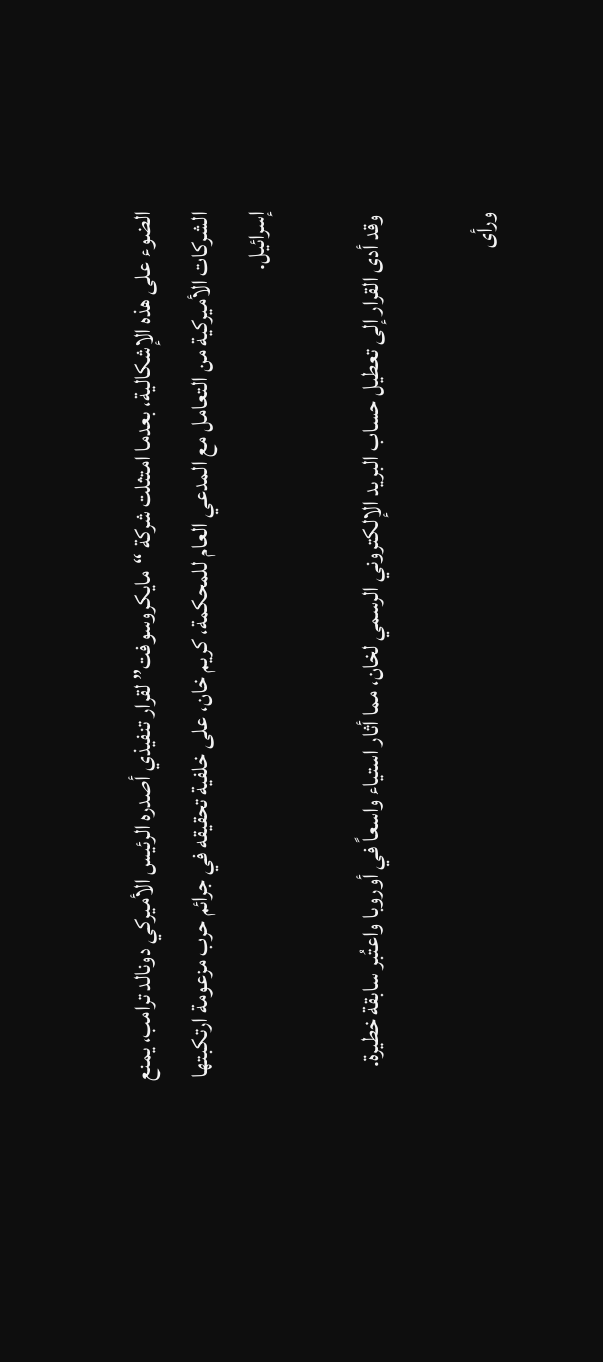الضوء على هذه الإشكالية، بعدما امتثلت شركة “مايكروسوفت” لقرار تنفيذي أصدره الرئيس الأميركي دونالد ترامب، يمنع الشركات الأميركية من التعامل مع المدعي العام للمحكمة، كريم خان، على خلفية تحقيقه في جرائم حرب مزعومة ارتكبتها إسرائيل.

 وقد أدى القرار إلى تعطيل حساب البريد الإلكتروني الرسمي لخان، مما أثار استياء واسعاً في أوروبا واعتُبر سابقة خطيرة.

ورأى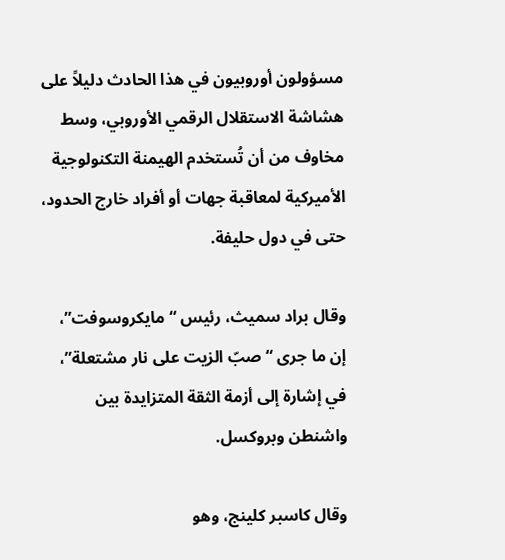مسؤولون أوروبيون في هذا الحادث دليلاً على هشاشة الاستقلال الرقمي الأوروبي، وسط مخاوف من أن تُستخدم الهيمنة التكنولوجية الأميركية لمعاقبة جهات أو أفراد خارج الحدود، حتى في دول حليفة.

وقال براد سميث، رئيس “مايكروسوفت”، إن ما جرى “صبّ الزيت على نار مشتعلة”، في إشارة إلى أزمة الثقة المتزايدة بين واشنطن وبروكسل.

وقال كاسبر كلينج، وهو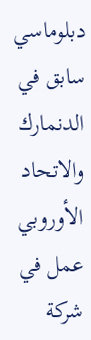دبلوماسي سابق في الدنمارك والاتحاد الأوروبي عمل في شركة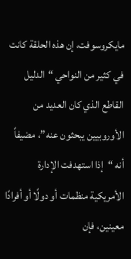مايكروسوفت، إن هذه الحلقة كانت في كثير من النواحي “الدليل القاطع الذي كان العديد من الأوروبيين يبحثون عنه”، مضيفاً أنه “إذا استهدفت الإدارة الأمريكية منظمات أو دولًا أو أفرادًا معينين، فإن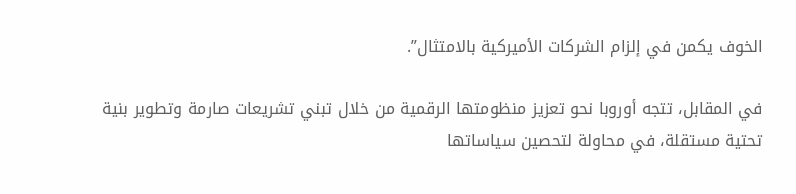الخوف يكمن في إلزام الشركات الأميركية بالامتثال”.

في المقابل، تتجه أوروبا نحو تعزيز منظومتها الرقمية من خلال تبني تشريعات صارمة وتطوير بنية تحتية مستقلة، في محاولة لتحصين سياساتها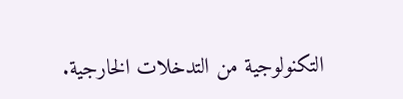التكنولوجية من التدخلات الخارجية.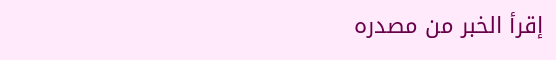إقرأ الخبر من مصدره